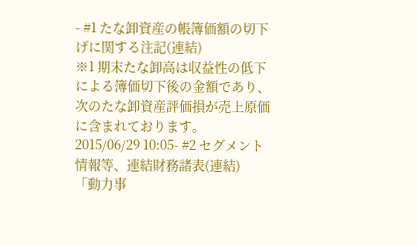- #1 たな卸資産の帳簿価額の切下げに関する注記(連結)
※1 期末たな卸高は収益性の低下による簿価切下後の金額であり、次のたな卸資産評価損が売上原価に含まれております。
2015/06/29 10:05- #2 セグメント情報等、連結財務諸表(連結)
「動力事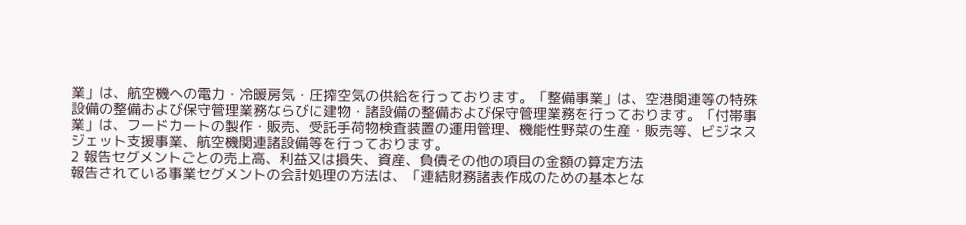業」は、航空機への電力・冷暖房気・圧搾空気の供給を行っております。「整備事業」は、空港関連等の特殊設備の整備および保守管理業務ならびに建物・諸設備の整備および保守管理業務を行っております。「付帯事業」は、フードカートの製作・販売、受託手荷物検査装置の運用管理、機能性野菜の生産・販売等、ビジネスジェット支援事業、航空機関連諸設備等を行っております。
2 報告セグメントごとの売上高、利益又は損失、資産、負債その他の項目の金額の算定方法
報告されている事業セグメントの会計処理の方法は、「連結財務諸表作成のための基本とな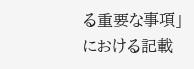る重要な事項」における記載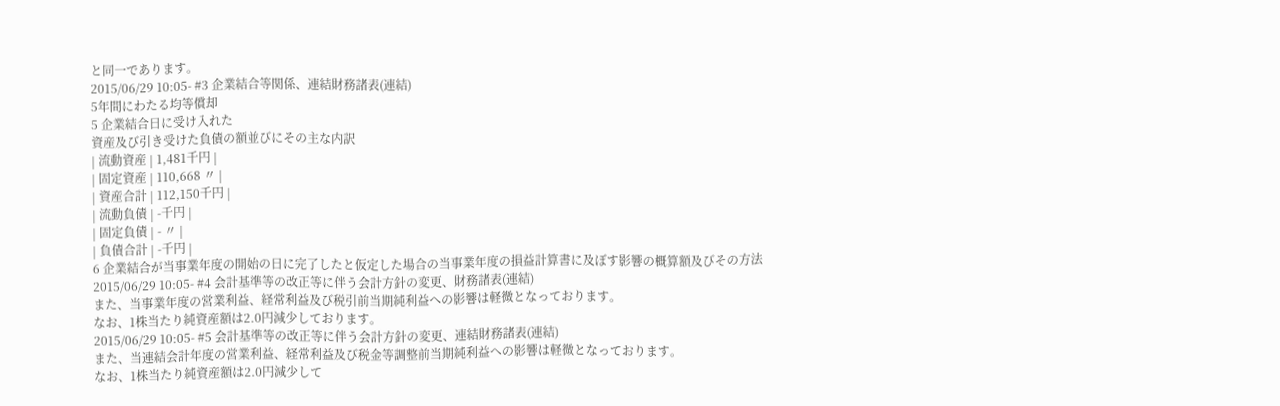と同一であります。
2015/06/29 10:05- #3 企業結合等関係、連結財務諸表(連結)
5年間にわたる均等償却
5 企業結合日に受け入れた
資産及び引き受けた負債の額並びにその主な内訳
| 流動資産 | 1,481千円 |
| 固定資産 | 110,668 〃 |
| 資産合計 | 112,150千円 |
| 流動負債 | -千円 |
| 固定負債 | - 〃 |
| 負債合計 | -千円 |
6 企業結合が当事業年度の開始の日に完了したと仮定した場合の当事業年度の損益計算書に及ぼす影響の概算額及びその方法
2015/06/29 10:05- #4 会計基準等の改正等に伴う会計方針の変更、財務諸表(連結)
また、当事業年度の営業利益、経常利益及び税引前当期純利益への影響は軽微となっております。
なお、1株当たり純資産額は2.0円減少しております。
2015/06/29 10:05- #5 会計基準等の改正等に伴う会計方針の変更、連結財務諸表(連結)
また、当連結会計年度の営業利益、経常利益及び税金等調整前当期純利益への影響は軽微となっております。
なお、1株当たり純資産額は2.0円減少して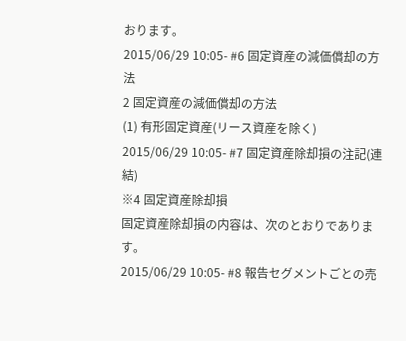おります。
2015/06/29 10:05- #6 固定資産の減価償却の方法
2 固定資産の減価償却の方法
(1) 有形固定資産(リース資産を除く)
2015/06/29 10:05- #7 固定資産除却損の注記(連結)
※4 固定資産除却損
固定資産除却損の内容は、次のとおりであります。
2015/06/29 10:05- #8 報告セグメントごとの売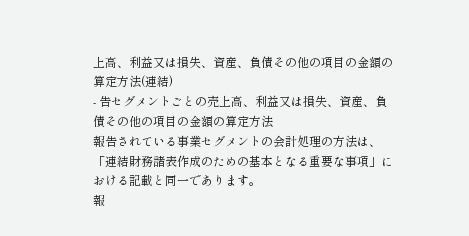上高、利益又は損失、資産、負債その他の項目の金額の算定方法(連結)
- 告セグメントごとの売上高、利益又は損失、資産、負債その他の項目の金額の算定方法
報告されている事業セグメントの会計処理の方法は、「連結財務諸表作成のための基本となる重要な事項」における記載と同一であります。
報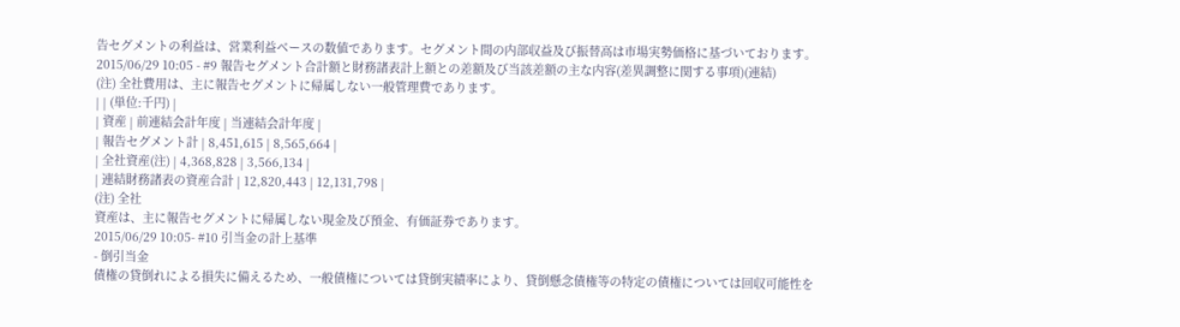告セグメントの利益は、営業利益ベースの数値であります。セグメント間の内部収益及び振替高は市場実勢価格に基づいております。2015/06/29 10:05 - #9 報告セグメント合計額と財務諸表計上額との差額及び当該差額の主な内容(差異調整に関する事項)(連結)
(注) 全社費用は、主に報告セグメントに帰属しない一般管理費であります。
| | (単位:千円) |
| 資産 | 前連結会計年度 | 当連結会計年度 |
| 報告セグメント計 | 8,451,615 | 8,565,664 |
| 全社資産(注) | 4,368,828 | 3,566,134 |
| 連結財務諸表の資産合計 | 12,820,443 | 12,131,798 |
(注) 全社
資産は、主に報告セグメントに帰属しない現金及び預金、有価証券であります。
2015/06/29 10:05- #10 引当金の計上基準
- 倒引当金
債権の貸倒れによる損失に備えるため、一般債権については貸倒実績率により、貸倒懸念債権等の特定の債権については回収可能性を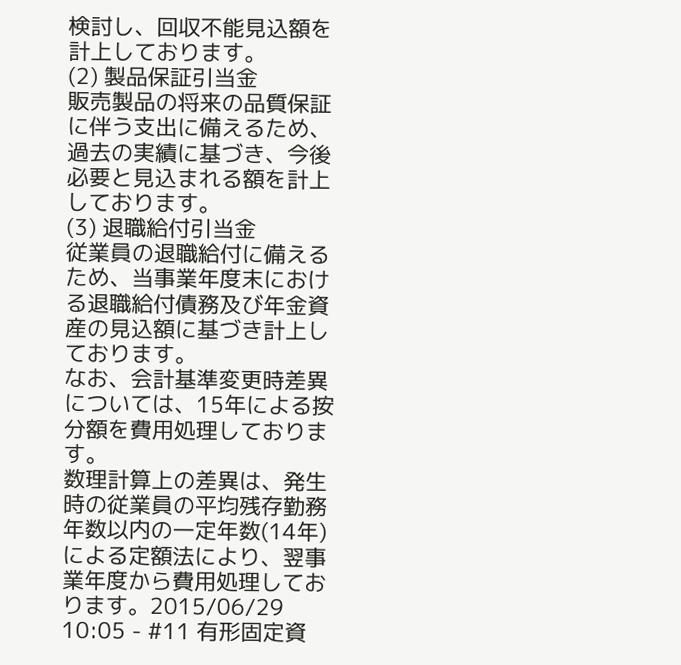検討し、回収不能見込額を計上しております。
(2) 製品保証引当金
販売製品の将来の品質保証に伴う支出に備えるため、過去の実績に基づき、今後必要と見込まれる額を計上しております。
(3) 退職給付引当金
従業員の退職給付に備えるため、当事業年度末における退職給付債務及び年金資産の見込額に基づき計上しております。
なお、会計基準変更時差異については、15年による按分額を費用処理しております。
数理計算上の差異は、発生時の従業員の平均残存勤務年数以内の一定年数(14年)による定額法により、翌事業年度から費用処理しております。2015/06/29 10:05 - #11 有形固定資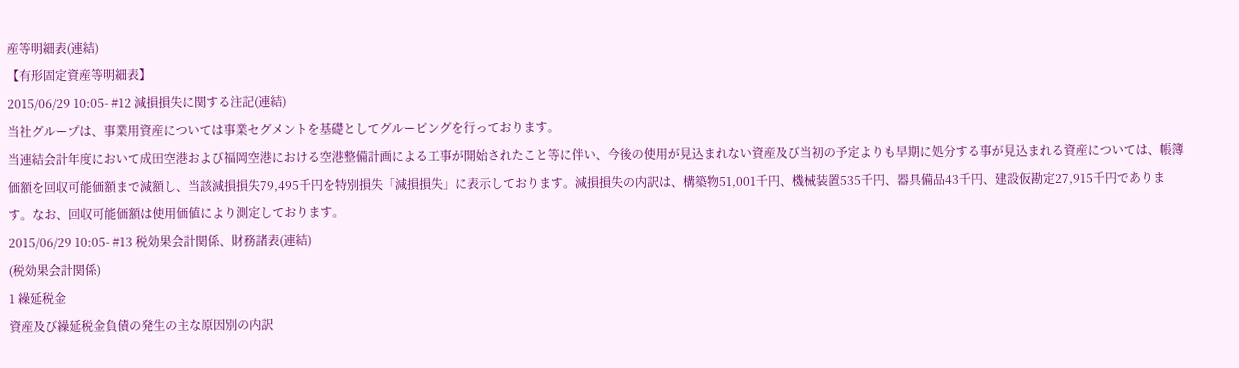産等明細表(連結)
【有形固定資産等明細表】
2015/06/29 10:05- #12 減損損失に関する注記(連結)
当社グループは、事業用資産については事業セグメントを基礎としてグルーピングを行っております。
当連結会計年度において成田空港および福岡空港における空港整備計画による工事が開始されたこと等に伴い、今後の使用が見込まれない資産及び当初の予定よりも早期に処分する事が見込まれる資産については、帳簿価額を回収可能価額まで減額し、当該減損損失79,495千円を特別損失「減損損失」に表示しております。減損損失の内訳は、構築物51,001千円、機械装置535千円、器具備品43千円、建設仮勘定27,915千円であります。なお、回収可能価額は使用価値により測定しております。
2015/06/29 10:05- #13 税効果会計関係、財務諸表(連結)
(税効果会計関係)
1 繰延税金
資産及び繰延税金負債の発生の主な原因別の内訳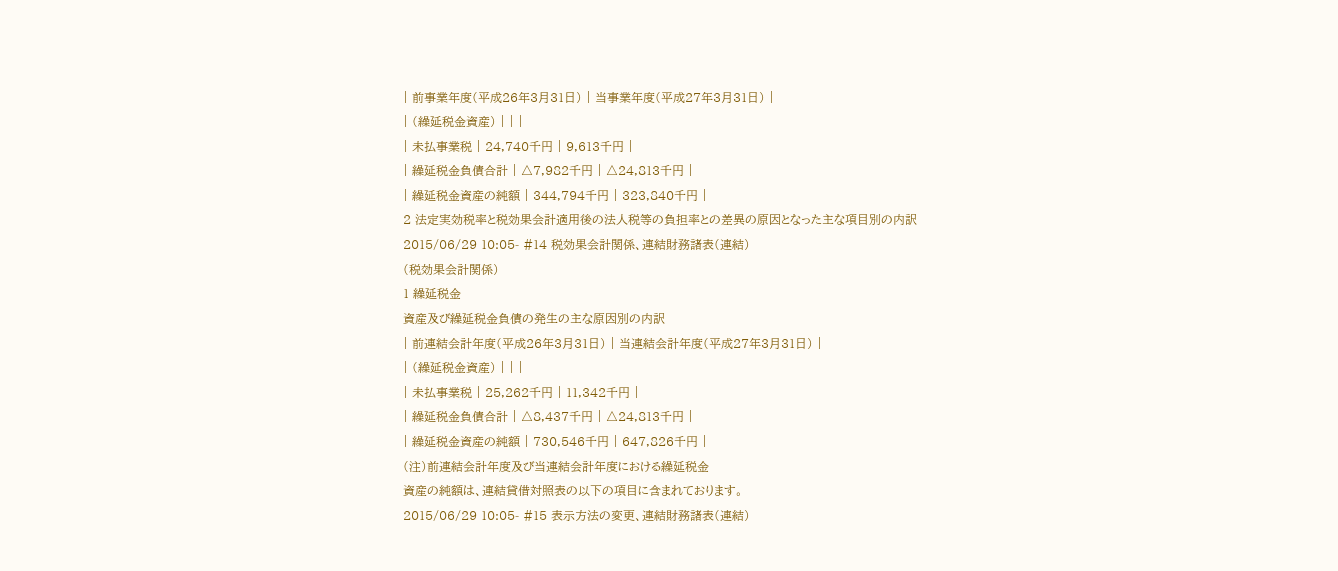| 前事業年度(平成26年3月31日) | 当事業年度(平成27年3月31日) |
| (繰延税金資産) | | |
| 未払事業税 | 24,740千円 | 9,613千円 |
| 繰延税金負債合計 | △7,982千円 | △24,813千円 |
| 繰延税金資産の純額 | 344,794千円 | 323,840千円 |
2 法定実効税率と税効果会計適用後の法人税等の負担率との差異の原因となった主な項目別の内訳
2015/06/29 10:05- #14 税効果会計関係、連結財務諸表(連結)
(税効果会計関係)
1 繰延税金
資産及び繰延税金負債の発生の主な原因別の内訳
| 前連結会計年度(平成26年3月31日) | 当連結会計年度(平成27年3月31日) |
| (繰延税金資産) | | |
| 未払事業税 | 25,262千円 | 11,342千円 |
| 繰延税金負債合計 | △8,437千円 | △24,813千円 |
| 繰延税金資産の純額 | 730,546千円 | 647,826千円 |
(注)前連結会計年度及び当連結会計年度における繰延税金
資産の純額は、連結貸借対照表の以下の項目に含まれております。
2015/06/29 10:05- #15 表示方法の変更、連結財務諸表(連結)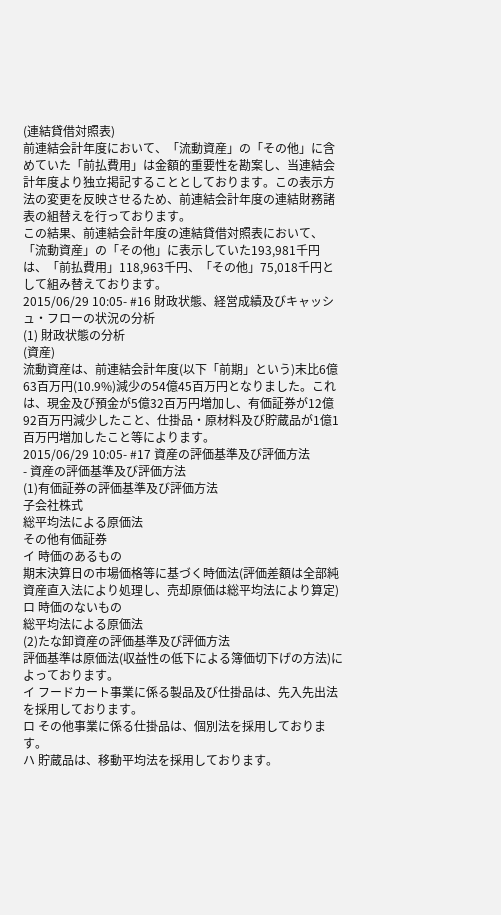(連結貸借対照表)
前連結会計年度において、「流動資産」の「その他」に含めていた「前払費用」は金額的重要性を勘案し、当連結会計年度より独立掲記することとしております。この表示方法の変更を反映させるため、前連結会計年度の連結財務諸表の組替えを行っております。
この結果、前連結会計年度の連結貸借対照表において、「流動資産」の「その他」に表示していた193,981千円は、「前払費用」118,963千円、「その他」75,018千円として組み替えております。
2015/06/29 10:05- #16 財政状態、経営成績及びキャッシュ・フローの状況の分析
(1) 財政状態の分析
(資産)
流動資産は、前連結会計年度(以下「前期」という)末比6億63百万円(10.9%)減少の54億45百万円となりました。これは、現金及び預金が5億32百万円増加し、有価証券が12億92百万円減少したこと、仕掛品・原材料及び貯蔵品が1億1百万円増加したこと等によります。
2015/06/29 10:05- #17 資産の評価基準及び評価方法
- 資産の評価基準及び評価方法
(1)有価証券の評価基準及び評価方法
子会社株式
総平均法による原価法
その他有価証券
イ 時価のあるもの
期末決算日の市場価格等に基づく時価法(評価差額は全部純資産直入法により処理し、売却原価は総平均法により算定)
ロ 時価のないもの
総平均法による原価法
(2)たな卸資産の評価基準及び評価方法
評価基準は原価法(収益性の低下による簿価切下げの方法)によっております。
イ フードカート事業に係る製品及び仕掛品は、先入先出法を採用しております。
ロ その他事業に係る仕掛品は、個別法を採用しております。
ハ 貯蔵品は、移動平均法を採用しております。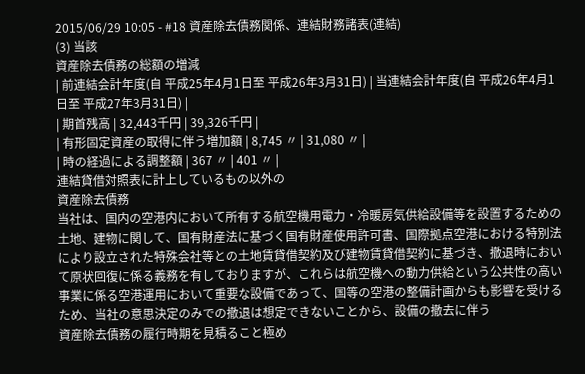2015/06/29 10:05 - #18 資産除去債務関係、連結財務諸表(連結)
(3) 当該
資産除去債務の総額の増減
| 前連結会計年度(自 平成25年4月1日至 平成26年3月31日) | 当連結会計年度(自 平成26年4月1日至 平成27年3月31日) |
| 期首残高 | 32,443千円 | 39,326千円 |
| 有形固定資産の取得に伴う増加額 | 8,745 〃 | 31,080 〃 |
| 時の経過による調整額 | 367 〃 | 401 〃 |
連結貸借対照表に計上しているもの以外の
資産除去債務
当社は、国内の空港内において所有する航空機用電力・冷暖房気供給設備等を設置するための土地、建物に関して、国有財産法に基づく国有財産使用許可書、国際拠点空港における特別法により設立された特殊会社等との土地賃貸借契約及び建物賃貸借契約に基づき、撤退時において原状回復に係る義務を有しておりますが、これらは航空機への動力供給という公共性の高い事業に係る空港運用において重要な設備であって、国等の空港の整備計画からも影響を受けるため、当社の意思決定のみでの撤退は想定できないことから、設備の撤去に伴う
資産除去債務の履行時期を見積ること極め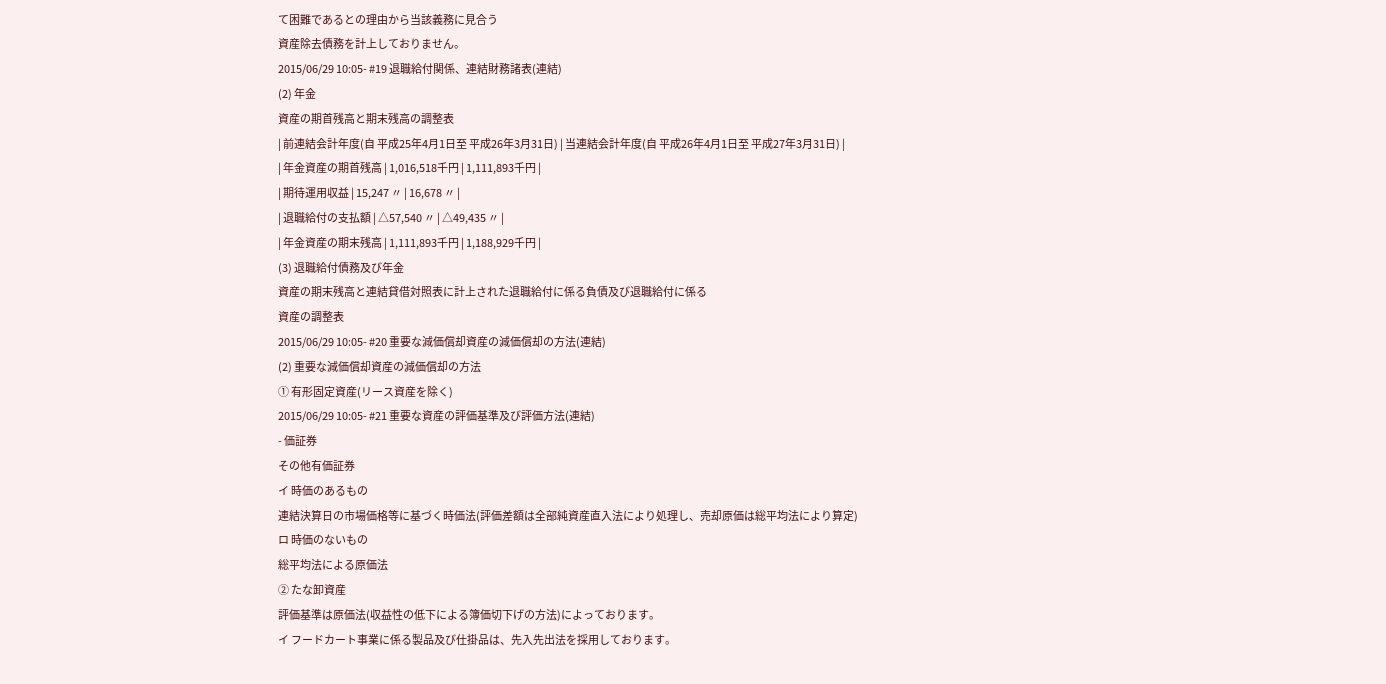て困難であるとの理由から当該義務に見合う
資産除去債務を計上しておりません。
2015/06/29 10:05- #19 退職給付関係、連結財務諸表(連結)
(2) 年金
資産の期首残高と期末残高の調整表
| 前連結会計年度(自 平成25年4月1日至 平成26年3月31日) | 当連結会計年度(自 平成26年4月1日至 平成27年3月31日) |
| 年金資産の期首残高 | 1,016,518千円 | 1,111,893千円 |
| 期待運用収益 | 15,247 〃 | 16,678 〃 |
| 退職給付の支払額 | △57,540 〃 | △49,435 〃 |
| 年金資産の期末残高 | 1,111,893千円 | 1,188,929千円 |
(3) 退職給付債務及び年金
資産の期末残高と連結貸借対照表に計上された退職給付に係る負債及び退職給付に係る
資産の調整表
2015/06/29 10:05- #20 重要な減価償却資産の減価償却の方法(連結)
(2) 重要な減価償却資産の減価償却の方法
① 有形固定資産(リース資産を除く)
2015/06/29 10:05- #21 重要な資産の評価基準及び評価方法(連結)
- 価証券
その他有価証券
イ 時価のあるもの
連結決算日の市場価格等に基づく時価法(評価差額は全部純資産直入法により処理し、売却原価は総平均法により算定)
ロ 時価のないもの
総平均法による原価法
② たな卸資産
評価基準は原価法(収益性の低下による簿価切下げの方法)によっております。
イ フードカート事業に係る製品及び仕掛品は、先入先出法を採用しております。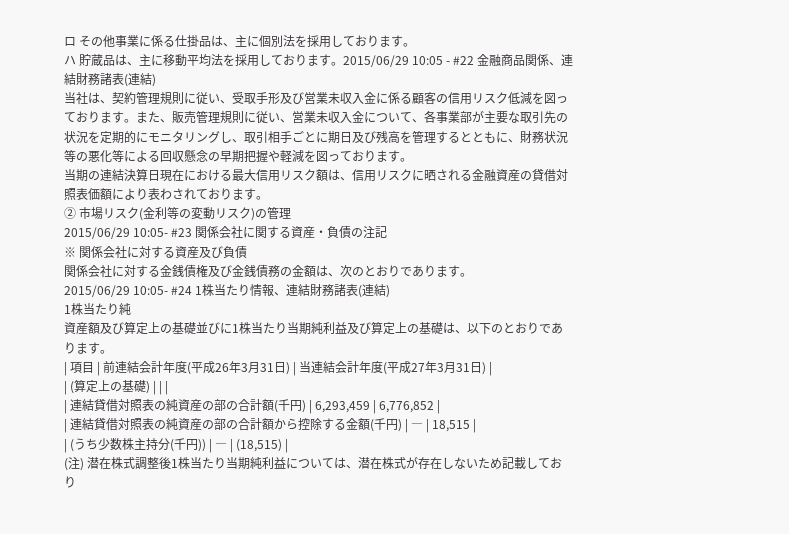ロ その他事業に係る仕掛品は、主に個別法を採用しております。
ハ 貯蔵品は、主に移動平均法を採用しております。2015/06/29 10:05 - #22 金融商品関係、連結財務諸表(連結)
当社は、契約管理規則に従い、受取手形及び営業未収入金に係る顧客の信用リスク低減を図っております。また、販売管理規則に従い、営業未収入金について、各事業部が主要な取引先の状況を定期的にモニタリングし、取引相手ごとに期日及び残高を管理するとともに、財務状況等の悪化等による回収懸念の早期把握や軽減を図っております。
当期の連結決算日現在における最大信用リスク額は、信用リスクに晒される金融資産の貸借対照表価額により表わされております。
② 市場リスク(金利等の変動リスク)の管理
2015/06/29 10:05- #23 関係会社に関する資産・負債の注記
※ 関係会社に対する資産及び負債
関係会社に対する金銭債権及び金銭債務の金額は、次のとおりであります。
2015/06/29 10:05- #24 1株当たり情報、連結財務諸表(連結)
1株当たり純
資産額及び算定上の基礎並びに1株当たり当期純利益及び算定上の基礎は、以下のとおりであります。
| 項目 | 前連結会計年度(平成26年3月31日) | 当連結会計年度(平成27年3月31日) |
| (算定上の基礎) | | |
| 連結貸借対照表の純資産の部の合計額(千円) | 6,293,459 | 6,776,852 |
| 連結貸借対照表の純資産の部の合計額から控除する金額(千円) | ― | 18,515 |
| (うち少数株主持分(千円)) | ― | (18,515) |
(注) 潜在株式調整後1株当たり当期純利益については、潜在株式が存在しないため記載しており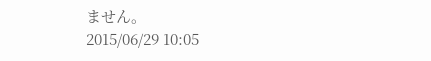ません。
2015/06/29 10:05